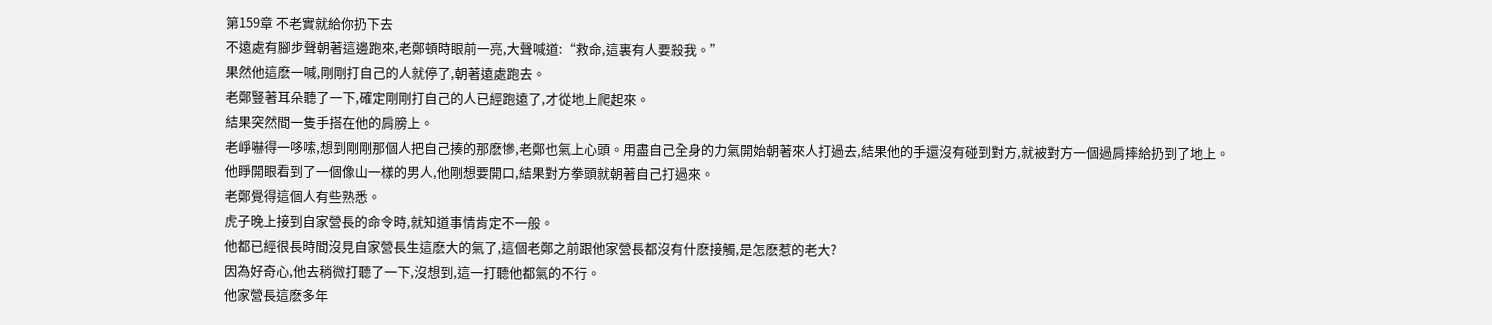第159章 不老實就給你扔下去
不遠處有腳步聲朝著這邊跑來,老鄭頓時眼前一亮,大聲喊道:“救命,這裏有人要殺我。”
果然他這麽一喊,剛剛打自己的人就停了,朝著遠處跑去。
老鄭豎著耳朵聽了一下,確定剛剛打自己的人已經跑遠了,才從地上爬起來。
結果突然間一隻手搭在他的肩膀上。
老崢嚇得一哆嗦,想到剛剛那個人把自己揍的那麽慘,老鄭也氣上心頭。用盡自己全身的力氣開始朝著來人打過去,結果他的手還沒有碰到對方,就被對方一個過肩摔給扔到了地上。
他睜開眼看到了一個像山一樣的男人,他剛想要開口,結果對方拳頭就朝著自己打過來。
老鄭覺得這個人有些熟悉。
虎子晚上接到自家營長的命令時,就知道事情肯定不一般。
他都已經很長時間沒見自家營長生這麽大的氣了,這個老鄭之前跟他家營長都沒有什麽接觸,是怎麽惹的老大?
因為好奇心,他去稍微打聽了一下,沒想到,這一打聽他都氣的不行。
他家營長這麽多年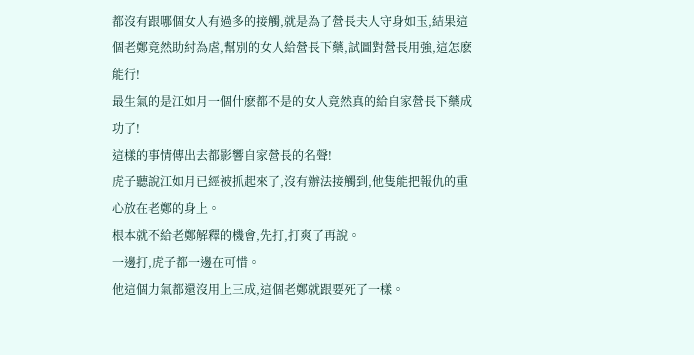都沒有跟哪個女人有過多的接觸,就是為了營長夫人守身如玉,結果這個老鄭竟然助紂為虐,幫別的女人給營長下藥,試圖對營長用強,這怎麽能行!
最生氣的是江如月一個什麽都不是的女人竟然真的給自家營長下藥成功了!
這樣的事情傳出去都影響自家營長的名聲!
虎子聽說江如月已經被抓起來了,沒有辦法接觸到,他隻能把報仇的重心放在老鄭的身上。
根本就不給老鄭解釋的機會,先打,打爽了再說。
一邊打,虎子都一邊在可惜。
他這個力氣都還沒用上三成,這個老鄭就跟要死了一樣。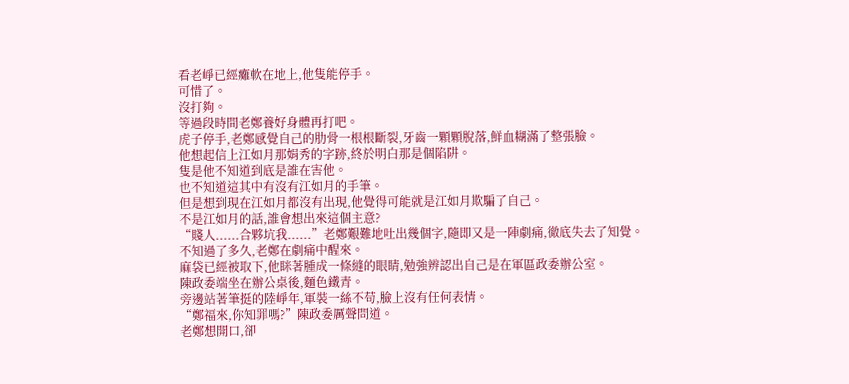看老崢已經癱軟在地上,他隻能停手。
可惜了。
沒打夠。
等過段時間老鄭養好身體再打吧。
虎子停手,老鄭感覺自己的肋骨一根根斷裂,牙齒一顆顆脫落,鮮血糊滿了整張臉。
他想起信上江如月那娟秀的字跡,終於明白那是個陷阱。
隻是他不知道到底是誰在害他。
也不知道這其中有沒有江如月的手筆。
但是想到現在江如月都沒有出現,他覺得可能就是江如月欺騙了自己。
不是江如月的話,誰會想出來這個主意?
“賤人......合夥坑我......”老鄭艱難地吐出幾個字,隨即又是一陣劇痛,徹底失去了知覺。
不知過了多久,老鄭在劇痛中醒來。
麻袋已經被取下,他眯著腫成一條縫的眼睛,勉強辨認出自己是在軍區政委辦公室。
陳政委端坐在辦公桌後,麵色鐵青。
旁邊站著筆挺的陸崢年,軍裝一絲不苟,臉上沒有任何表情。
“鄭福來,你知罪嗎?”陳政委厲聲問道。
老鄭想開口,卻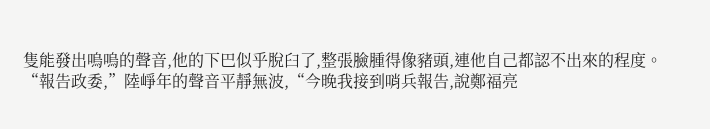隻能發出嗚嗚的聲音,他的下巴似乎脫臼了,整張臉腫得像豬頭,連他自己都認不出來的程度。
“報告政委,”陸崢年的聲音平靜無波,“今晚我接到哨兵報告,說鄭福亮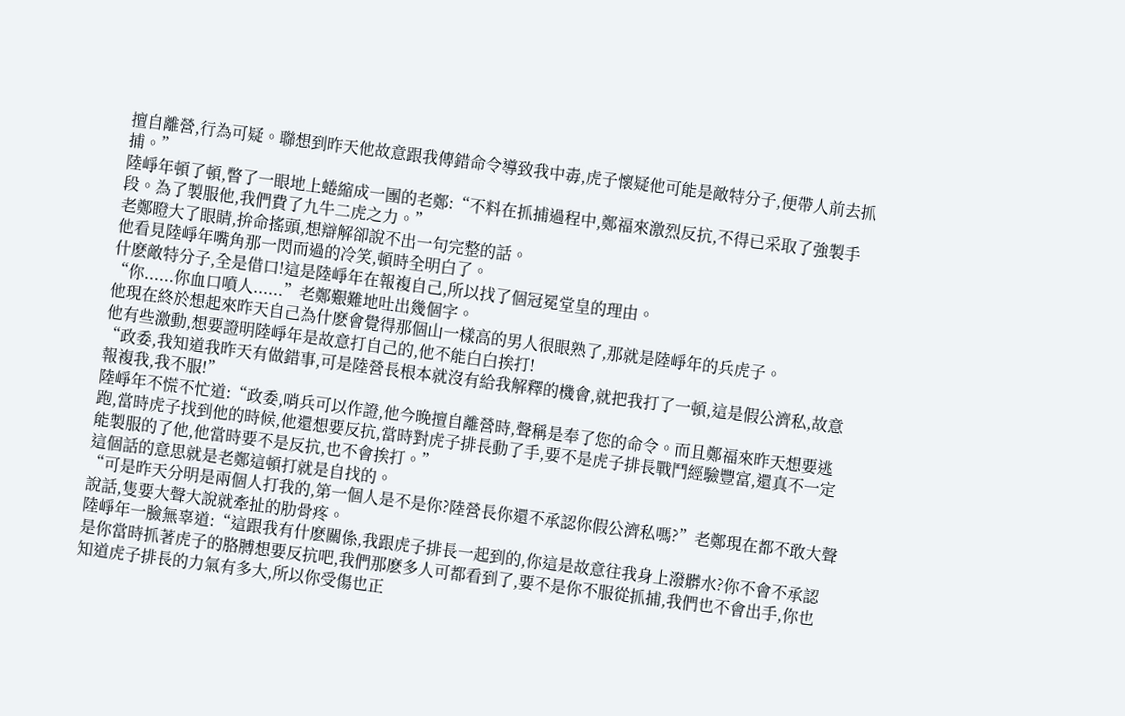擅自離營,行為可疑。聯想到昨天他故意跟我傳錯命令導致我中毒,虎子懷疑他可能是敵特分子,便帶人前去抓捕。”
陸崢年頓了頓,瞥了一眼地上蜷縮成一團的老鄭:“不料在抓捕過程中,鄭福來激烈反抗,不得已采取了強製手段。為了製服他,我們費了九牛二虎之力。”
老鄭瞪大了眼睛,拚命搖頭,想辯解卻說不出一句完整的話。
他看見陸崢年嘴角那一閃而過的冷笑,頓時全明白了。
什麽敵特分子,全是借口!這是陸崢年在報複自己,所以找了個冠冕堂皇的理由。
“你......你血口噴人......”老鄭艱難地吐出幾個字。
他現在終於想起來昨天自己為什麽會覺得那個山一樣高的男人很眼熟了,那就是陸崢年的兵虎子。
他有些激動,想要證明陸崢年是故意打自己的,他不能白白挨打!
“政委,我知道我昨天有做錯事,可是陸營長根本就沒有給我解釋的機會,就把我打了一頓,這是假公濟私,故意報複我,我不服!”
陸崢年不慌不忙道:“政委,哨兵可以作證,他今晚擅自離營時,聲稱是奉了您的命令。而且鄭福來昨天想要逃跑,當時虎子找到他的時候,他還想要反抗,當時對虎子排長動了手,要不是虎子排長戰鬥經驗豐富,還真不一定能製服的了他,他當時要不是反抗,也不會挨打。”
這個話的意思就是老鄭這頓打就是自找的。
“可是昨天分明是兩個人打我的,第一個人是不是你?陸營長你還不承認你假公濟私嗎?”老鄭現在都不敢大聲說話,隻要大聲大說就牽扯的肋骨疼。
陸崢年一臉無辜道:“這跟我有什麽關係,我跟虎子排長一起到的,你這是故意往我身上潑髒水?你不會不承認是你當時抓著虎子的胳膊想要反抗吧,我們那麽多人可都看到了,要不是你不服從抓捕,我們也不會出手,你也知道虎子排長的力氣有多大,所以你受傷也正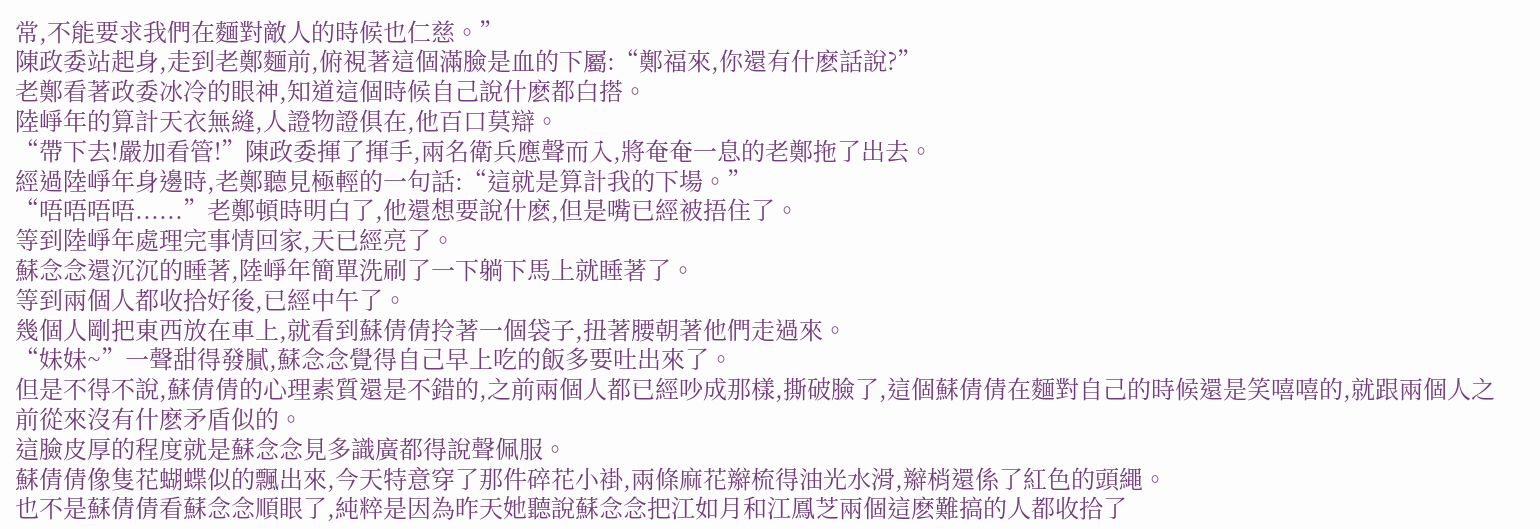常,不能要求我們在麵對敵人的時候也仁慈。”
陳政委站起身,走到老鄭麵前,俯視著這個滿臉是血的下屬:“鄭福來,你還有什麽話說?”
老鄭看著政委冰冷的眼神,知道這個時候自己說什麽都白搭。
陸崢年的算計天衣無縫,人證物證俱在,他百口莫辯。
“帶下去!嚴加看管!”陳政委揮了揮手,兩名衛兵應聲而入,將奄奄一息的老鄭拖了出去。
經過陸崢年身邊時,老鄭聽見極輕的一句話:“這就是算計我的下場。”
“唔唔唔唔......”老鄭頓時明白了,他還想要說什麽,但是嘴已經被捂住了。
等到陸崢年處理完事情回家,天已經亮了。
蘇念念還沉沉的睡著,陸崢年簡單洗刷了一下躺下馬上就睡著了。
等到兩個人都收拾好後,已經中午了。
幾個人剛把東西放在車上,就看到蘇倩倩拎著一個袋子,扭著腰朝著他們走過來。
“妹妹~”一聲甜得發膩,蘇念念覺得自己早上吃的飯多要吐出來了。
但是不得不說,蘇倩倩的心理素質還是不錯的,之前兩個人都已經吵成那樣,撕破臉了,這個蘇倩倩在麵對自己的時候還是笑嘻嘻的,就跟兩個人之前從來沒有什麽矛盾似的。
這臉皮厚的程度就是蘇念念見多識廣都得說聲佩服。
蘇倩倩像隻花蝴蝶似的飄出來,今天特意穿了那件碎花小褂,兩條麻花辮梳得油光水滑,辮梢還係了紅色的頭繩。
也不是蘇倩倩看蘇念念順眼了,純粹是因為昨天她聽說蘇念念把江如月和江鳳芝兩個這麽難搞的人都收拾了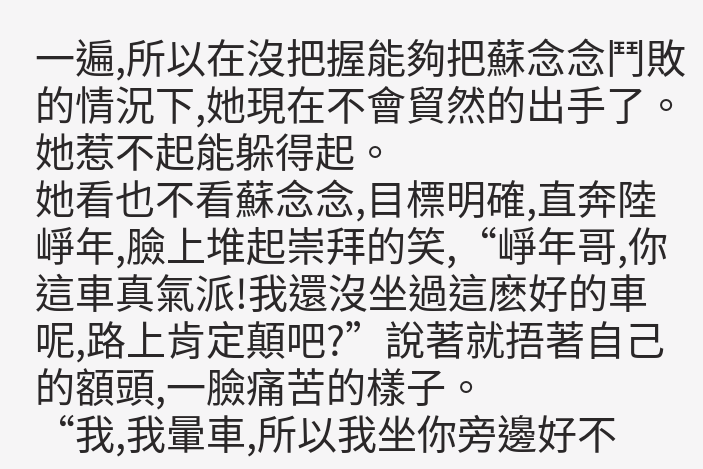一遍,所以在沒把握能夠把蘇念念鬥敗的情況下,她現在不會貿然的出手了。
她惹不起能躲得起。
她看也不看蘇念念,目標明確,直奔陸崢年,臉上堆起崇拜的笑,“崢年哥,你這車真氣派!我還沒坐過這麽好的車呢,路上肯定顛吧?”說著就捂著自己的額頭,一臉痛苦的樣子。
“我,我暈車,所以我坐你旁邊好不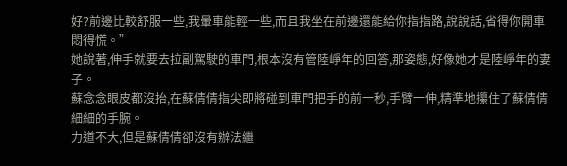好?前邊比較舒服一些,我暈車能輕一些,而且我坐在前邊還能給你指指路,說說話,省得你開車悶得慌。”
她說著,伸手就要去拉副駕駛的車門,根本沒有管陸崢年的回答,那姿態,好像她才是陸崢年的妻子。
蘇念念眼皮都沒抬,在蘇倩倩指尖即將碰到車門把手的前一秒,手臂一伸,精準地攥住了蘇倩倩細細的手腕。
力道不大,但是蘇倩倩卻沒有辦法繼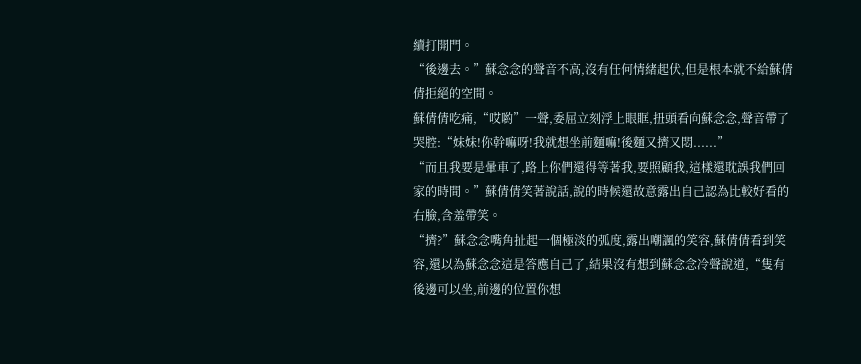續打開門。
“後邊去。”蘇念念的聲音不高,沒有任何情緒起伏,但是根本就不給蘇倩倩拒絕的空間。
蘇倩倩吃痛,“哎喲”一聲,委屈立刻浮上眼眶,扭頭看向蘇念念,聲音帶了哭腔:“妹妹!你幹嘛呀!我就想坐前麵嘛!後麵又擠又悶......”
“而且我要是暈車了,路上你們還得等著我,要照顧我,這樣還耽誤我們回家的時間。”蘇倩倩笑著說話,說的時候還故意露出自己認為比較好看的右臉,含羞帶笑。
“擠?”蘇念念嘴角扯起一個極淡的弧度,露出嘲諷的笑容,蘇倩倩看到笑容,還以為蘇念念這是答應自己了,結果沒有想到蘇念念冷聲說道,“隻有後邊可以坐,前邊的位置你想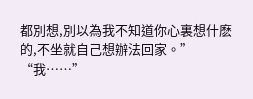都別想,別以為我不知道你心裏想什麽的,不坐就自己想辦法回家。”
“我……”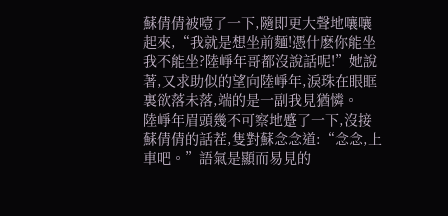蘇倩倩被噎了一下,隨即更大聲地嚷嚷起來,“我就是想坐前麵!憑什麽你能坐我不能坐?陸崢年哥都沒說話呢!”她說著,又求助似的望向陸崢年,淚珠在眼眶裏欲落未落,端的是一副我見猶憐。
陸崢年眉頭幾不可察地蹙了一下,沒接蘇倩倩的話茬,隻對蘇念念道:“念念,上車吧。”語氣是顯而易見的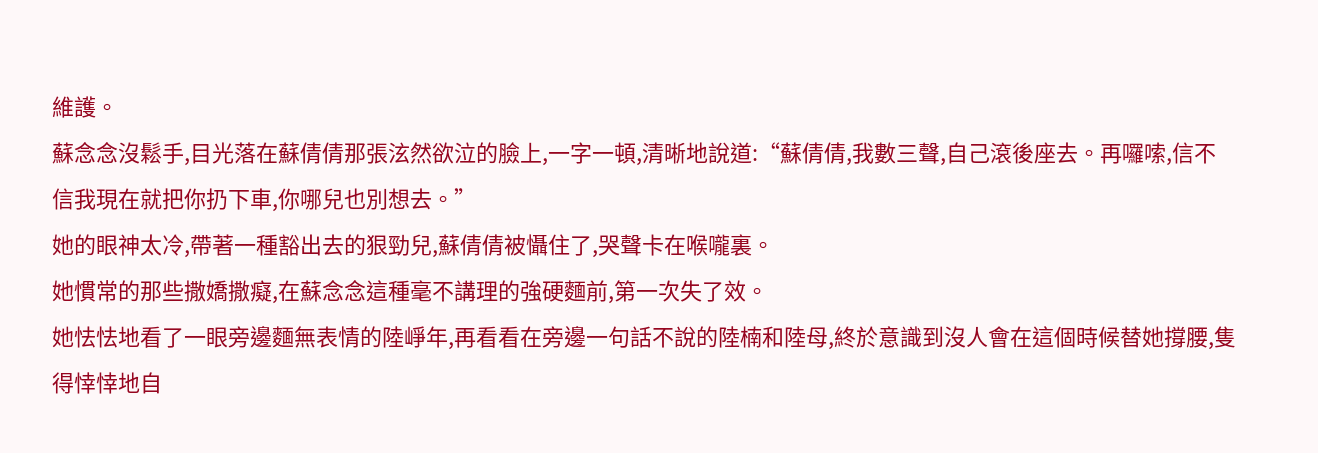維護。
蘇念念沒鬆手,目光落在蘇倩倩那張泫然欲泣的臉上,一字一頓,清晰地說道:“蘇倩倩,我數三聲,自己滾後座去。再囉嗦,信不信我現在就把你扔下車,你哪兒也別想去。”
她的眼神太冷,帶著一種豁出去的狠勁兒,蘇倩倩被懾住了,哭聲卡在喉嚨裏。
她慣常的那些撒嬌撒癡,在蘇念念這種毫不講理的強硬麵前,第一次失了效。
她怯怯地看了一眼旁邊麵無表情的陸崢年,再看看在旁邊一句話不說的陸楠和陸母,終於意識到沒人會在這個時候替她撐腰,隻得悻悻地自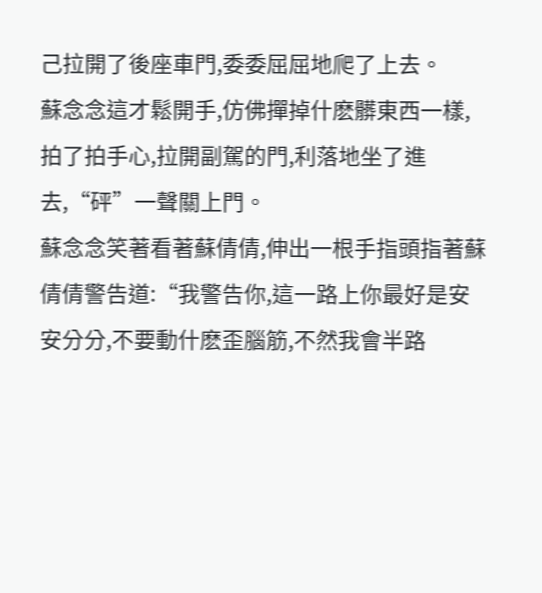己拉開了後座車門,委委屈屈地爬了上去。
蘇念念這才鬆開手,仿佛撣掉什麽髒東西一樣,拍了拍手心,拉開副駕的門,利落地坐了進去,“砰”一聲關上門。
蘇念念笑著看著蘇倩倩,伸出一根手指頭指著蘇倩倩警告道:“我警告你,這一路上你最好是安安分分,不要動什麽歪腦筋,不然我會半路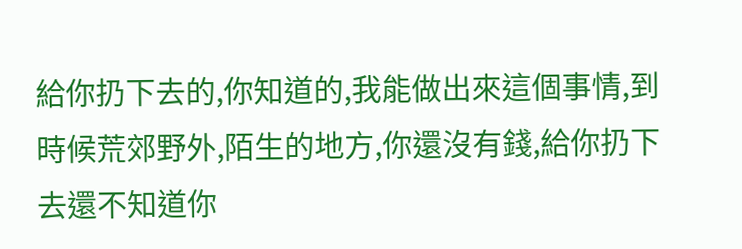給你扔下去的,你知道的,我能做出來這個事情,到時候荒郊野外,陌生的地方,你還沒有錢,給你扔下去還不知道你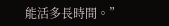能活多長時間。”